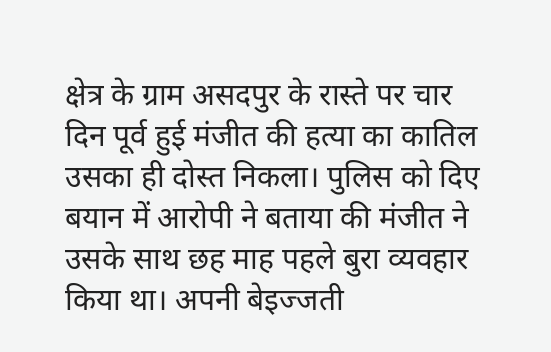क्षेत्र के ग्राम असदपुर के रास्ते पर चार दिन पूर्व हुई मंजीत की हत्या का कातिल उसका ही दोस्त निकला। पुलिस को दिए बयान में आरोपी ने बताया की मंजीत ने उसके साथ छह माह पहले बुरा व्यवहार किया था। अपनी बेइज्जती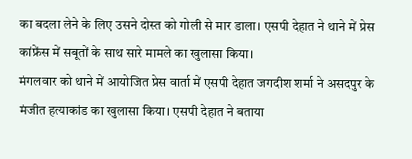का बदला लेने के लिए उसने दोस्त को गोली से मार डाला। एसपी देहात ने थाने में प्रेस कांफ्रेंस में सबूतों के साथ सारे मामले का खुलासा किया।
मंगलवार को थाने में आयोजित प्रेस वार्ता में एसपी देहात जगदीश शर्मा ने असदपुर के मंजीत हत्याकांड का खुलासा किया। एसपी देहात ने बताया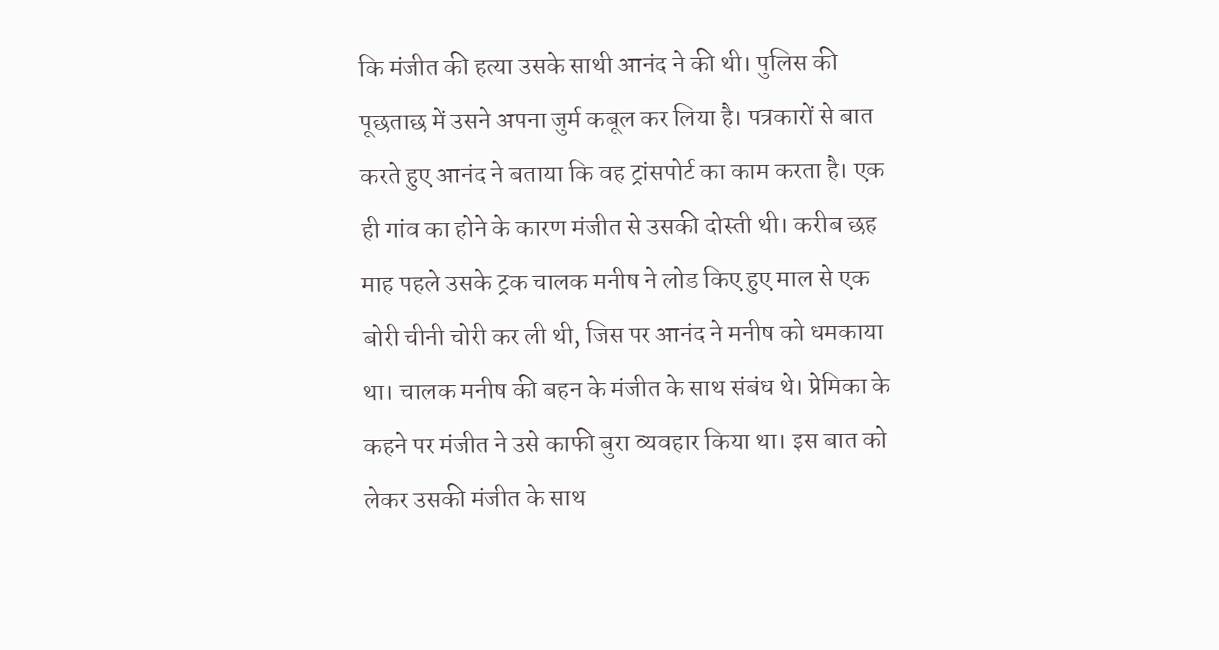कि मंजीत की हत्या उसके साथी आनंद ने की थी। पुलिस की पूछताछ में उसने अपना जुर्म कबूल कर लिया है। पत्रकारों से बात करते हुए आनंद ने बताया कि वह ट्रांसपोर्ट का काम करता है। एक ही गांव का होने के कारण मंजीत से उसकी दोस्ती थी। करीब छह माह पहले उसके ट्रक चालक मनीष ने लोड किए हुए माल से एक बोरी चीनी चोरी कर ली थी, जिस पर आनंद ने मनीष को धमकाया था। चालक मनीष की बहन के मंजीत के साथ संबंध थे। प्रेमिका के कहने पर मंजीत ने उसे काफी बुरा व्यवहार किया था। इस बात को लेकर उसकी मंजीत के साथ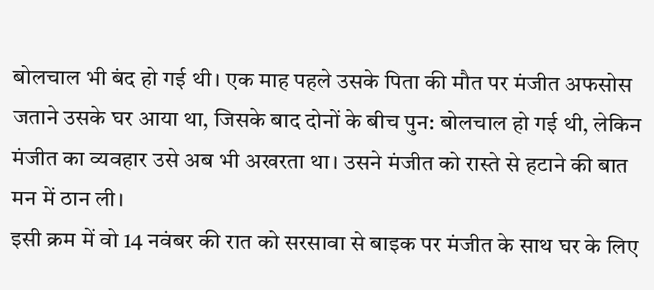बोलचाल भी बंद हो गई थी। एक माह पहले उसके पिता की मौत पर मंजीत अफसोस जताने उसके घर आया था, जिसके बाद दोनों के बीच पुन: बोलचाल हो गई थी, लेकिन मंजीत का व्यवहार उसे अब भी अखरता था। उसने मंजीत को रास्ते से हटाने की बात मन में ठान ली।
इसी क्रम में वो 14 नवंबर की रात को सरसावा से बाइक पर मंजीत के साथ घर के लिए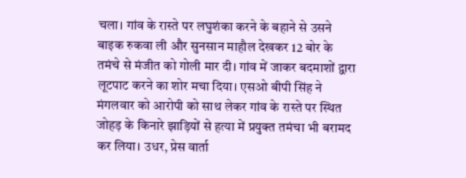चला। गांव के रास्ते पर लघुशंका करने के बहाने से उसने बाइक रुकवा ली और सुनसान माहौल देखकर 12 बोर के तमंचे से मंजीत को गोली मार दी। गांव में जाकर बदमाशों द्वारा लूटपाट करने का शोर मचा दिया। एसओ बीपी सिंह ने मंगलवार को आरोपी को साथ लेकर गांव के रास्ते पर स्थित जोहड़ के किनारे झाड़ियों से हत्या में प्रयुक्त तमंचा भी बरामद कर लिया। उधर, प्रेस वार्ता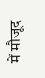में मौजूद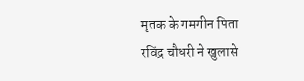मृतक के गमगीन पिता रविंद्र चौधरी ने खुलासे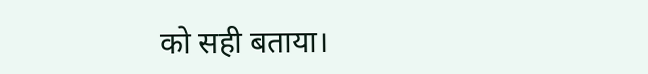को सही बताया।